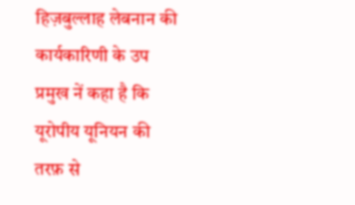हिज़बुल्लाह लेबनान की कार्यकारिणी के उप प्रमुख नें कहा है कि यूरोपीय यूनियन की तरफ़ से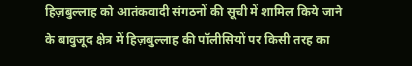हिज़बुल्लाह को आतंकवादी संगठनों की सूची में शामिल किये जाने के बावुजूद क्षेत्र में हिज़बुल्लाह की पॉलीसियों पर किसी तरह का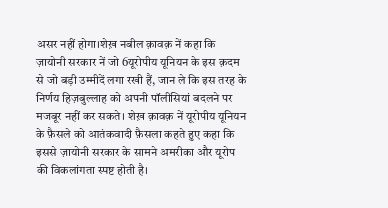असर नहीं होगा।शेख़ नबील क़ावक़ नें कहा कि ज़ायोनी सरकार नें जो 6यूरोपीय यूनियन के इस क़दम से जो बड़ी उम्मीदें लगा रखी हैं, जान ले कि इस तरह के निर्णय हिज़बुल्लाह को अपनी पॉलीसियां बदलने पर मजबूर नहीं कर सकते। शेख़ क़ावक़ नें यूरोपीय यूनियन के फ़ैसले को आतंकवादी फ़ैसला कहते हुए कहा कि इससे ज़ायोनी सरकार के सामने अमरीका और यूरोप की विकलांगता स्पष्ट होती है।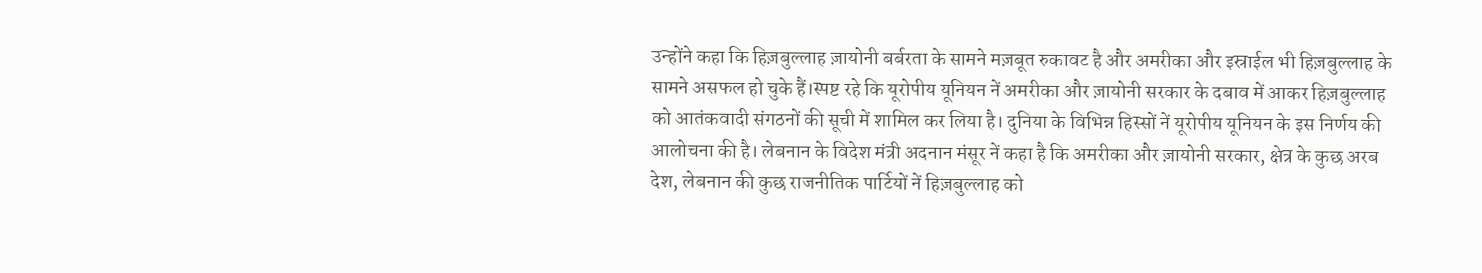उन्होंने कहा कि हिज़बुल्लाह ज़ायोनी बर्बरता के सामने मज़बूत रुकावट है और अमरीका और इस्राईल भी हिज़बुल्लाह के सामने असफल हो चुके हैं।स्पष्ट रहे कि यूरोपीय यूनियन नें अमरीका और ज़ायोनी सरकार के दबाव में आकर हिज़बुल्लाह को आतंकवादी संगठनों की सूची में शामिल कर लिया है। दुनिया के विभिन्न हिस्सों नें यूरोपीय यूनियन के इस निर्णय की आलोचना की है। लेबनान के विदेश मंत्री अदनान मंसूर नें कहा है कि अमरीका और ज़ायोनी सरकार, क्षेत्र के कुछ अरब देश, लेबनान की कुछ राजनीतिक पार्टियों नें हिज़बुल्लाह को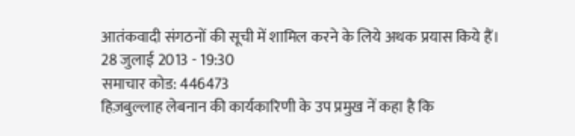आतंकवादी संगठनों की सूची में शामिल करने के लिये अथक प्रयास किये हैं।
28 जुलाई 2013 - 19:30
समाचार कोड: 446473
हिज़बुल्लाह लेबनान की कार्यकारिणी के उप प्रमुख नें कहा है कि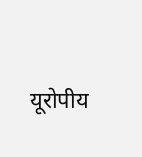यूरोपीय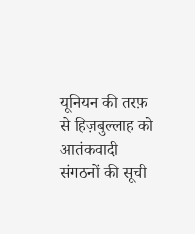यूनियन की तरफ़ से हिज़बुल्लाह को आतंकवादी संगठनों की सूची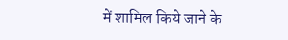में शामिल किये जाने के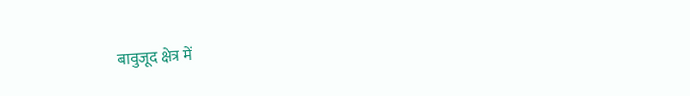बावुजूद क्षेत्र में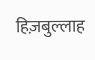हिज़बुल्लाह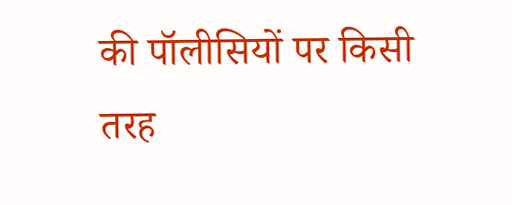की पॉलीसियों पर किसी तरह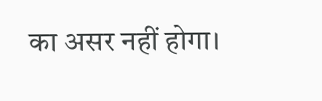का असर नहीं होगा।